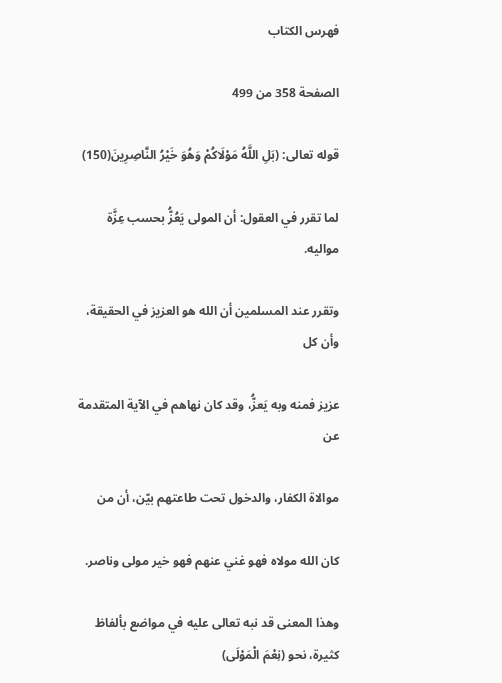فهرس الكتاب

الصفحة 358 من 499

قوله تعالى: (بَلِ اللَّهُ مَوْلَاكُمْ وَهُوَ خَيْرُ النَّاصِرِينَ(150)

لما تقرر في العقول: أن المولى يَعُزُّ بحسب عِزَّة مواليه.

وتقرر عند المسلمين أن الله هو العزيز في الحقيقة، وأن كل

عزيز فمنه وبه يَعزُّ، وقد كان نهاهم في الآية المتقدمة عن

موالاة الكفار، والدخول تحت طاعتهم بيّن، أن من

كان الله مولاه فهو غني عنهم فهو خير مولى وناصر.

وهذا المعنى قد نبه تعالى عليه في مواضع بألفاظ كثيرة، نحو (نِعْمَ الْمَوْلَى)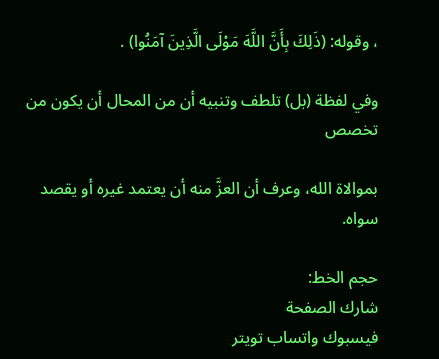، وقوله: (ذَلِكَ بِأَنَّ اللَّهَ مَوْلَى الَّذِينَ آمَنُوا) .

وفي لفظة (بل) تلطف وتنبيه أن من المحال أن يكون من تخصص

بموالاة الله، وعرف أن العزَّ منه أن يعتمد غيره أو يقصد سواه.

حجم الخط:
شارك الصفحة
فيسبوك واتساب تويتر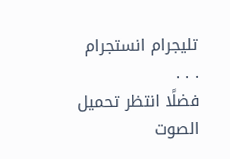تليجرام انستجرام
. . .
فضلًا انتظر تحميل الصوت